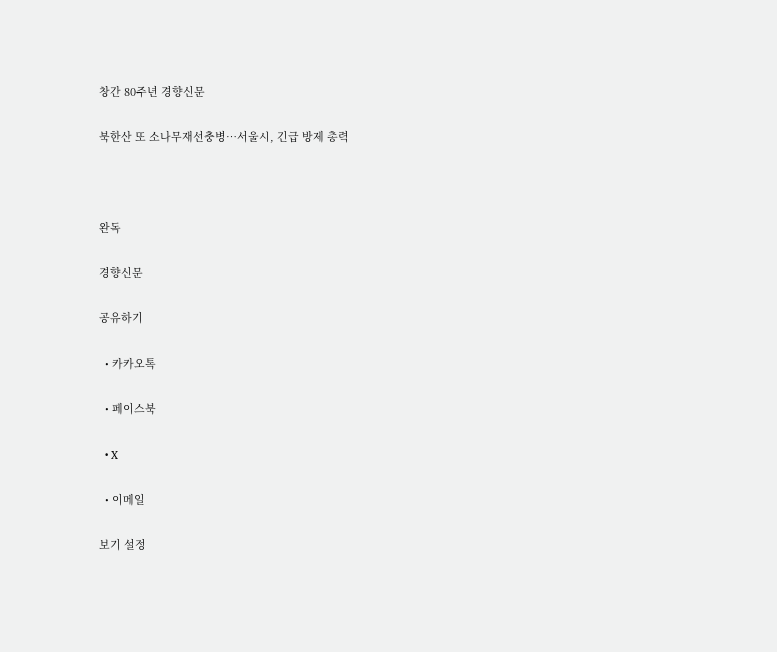창간 80주년 경향신문

북한산 또 소나무재선충병…서울시, 긴급 방제 총력



완독

경향신문

공유하기

  • 카카오톡

  • 페이스북

  • X

  • 이메일

보기 설정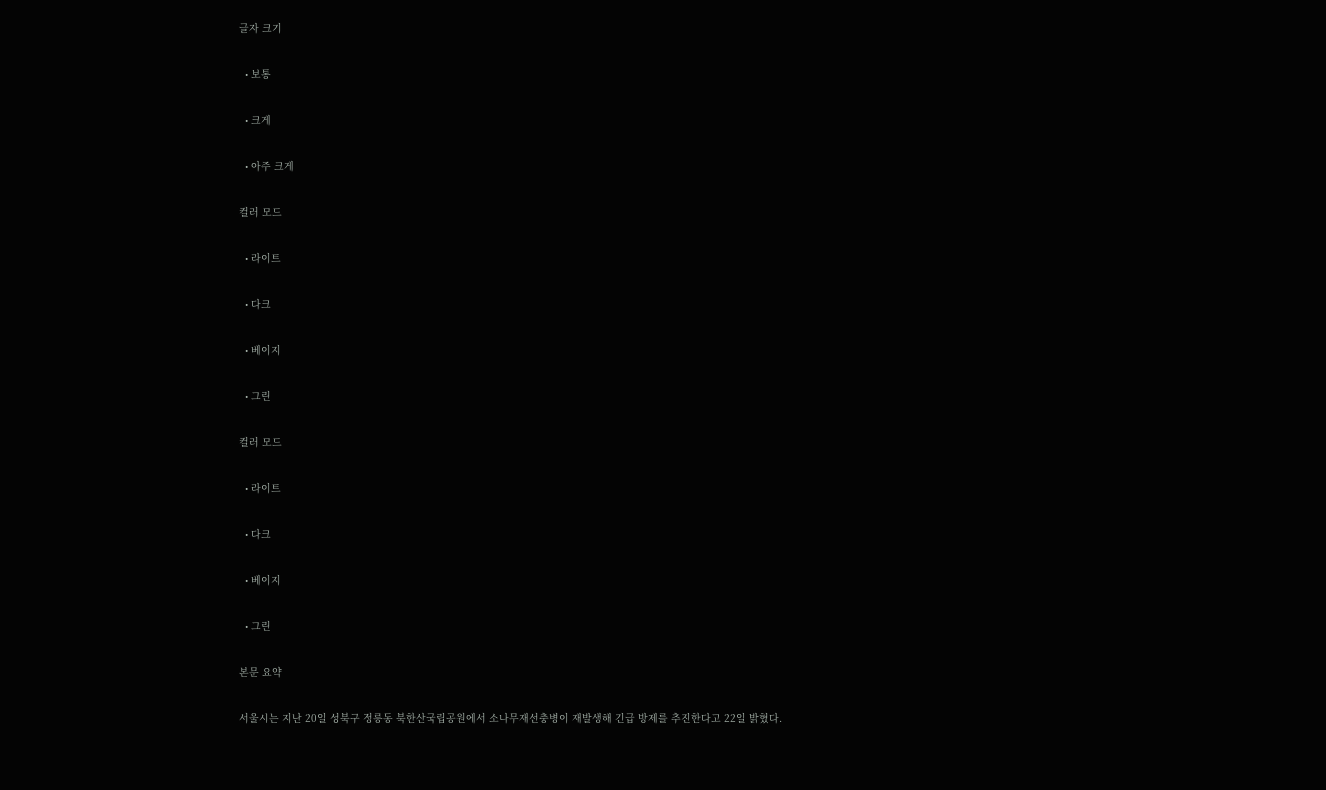글자 크기

  • 보통

  • 크게

  • 아주 크게

컬러 모드

  • 라이트

  • 다크

  • 베이지

  • 그린

컬러 모드

  • 라이트

  • 다크

  • 베이지

  • 그린

본문 요약

서울시는 지난 20일 성북구 정릉동 북한산국립공원에서 소나무재선충병이 재발생해 긴급 방제를 추진한다고 22일 밝혔다.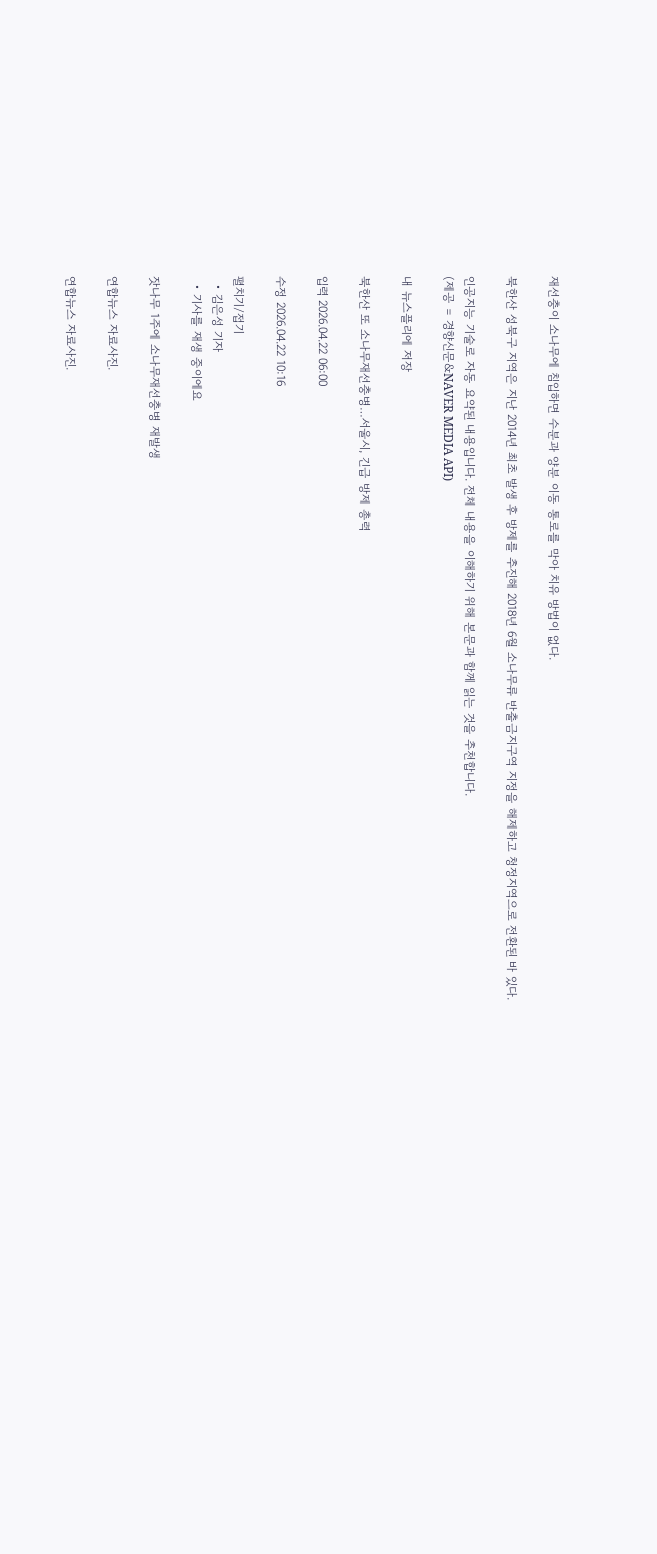재선충이 소나무에 침입하면 수분과 양분 이동 통로를 막아 치유 방법이 없다.

북한산 성북구 지역은 지난 2014년 최초 발생 후 방제를 추진해 2018년 6월 소나무류 반출금지구역 지정을 해제하고 청정지역으로 전환된 바 있다.

인공지능 기술로 자동 요약된 내용입니다. 전체 내용을 이해하기 위해 본문과 함께 읽는 것을 추천합니다.
(제공 = 경향신문&NAVER MEDIA API)

내 뉴스플리에 저장

북한산 또 소나무재선충병…서울시, 긴급 방제 총력

입력 2026.04.22 06:00

수정 2026.04.22 10:16

펼치기/접기
  • 김은성 기자
  • 기사를 재생 중이에요

잣나무 1주에 소나무재선충병 재발생

연합뉴스 자료사진.

연합뉴스 자료사진.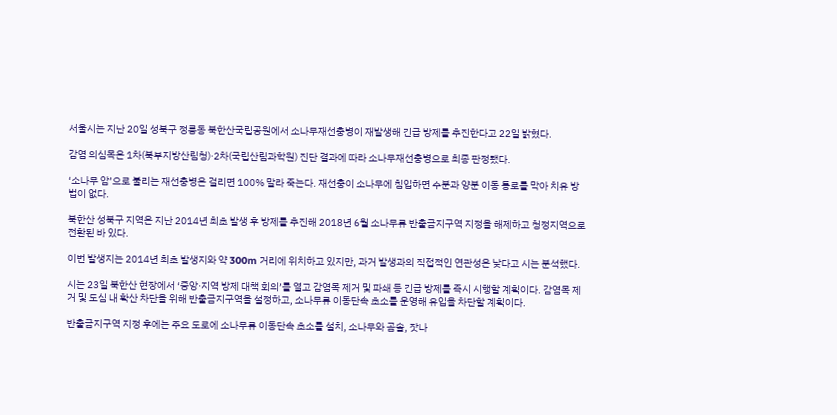서울시는 지난 20일 성북구 정릉동 북한산국립공원에서 소나무재선충병이 재발생해 긴급 방제를 추진한다고 22일 밝혔다.

감염 의심목은 1차(북부지방산림청)·2차(국립산림과학원) 진단 결과에 따라 소나무재선충병으로 최종 판정됐다.

‘소나무 암’으로 불리는 재선충병은 걸리면 100% 말라 죽는다. 재선충이 소나무에 침입하면 수분과 양분 이동 통로를 막아 치유 방법이 없다.

북한산 성북구 지역은 지난 2014년 최초 발생 후 방제를 추진해 2018년 6월 소나무류 반출금지구역 지정을 해제하고 청정지역으로 전환된 바 있다.

이번 발생지는 2014년 최초 발생지와 약 300m 거리에 위치하고 있지만, 과거 발생과의 직접적인 연관성은 낮다고 시는 분석했다.

시는 23일 북한산 현장에서 ‘중앙·지역 방제 대책 회의’를 열고 감염목 제거 및 파쇄 등 긴급 방제를 즉시 시행할 계획이다. 감염목 제거 및 도심 내 확산 차단을 위해 반출금지구역을 설정하고, 소나무류 이동단속 초소를 운영해 유입을 차단할 계획이다.

반출금지구역 지정 후에는 주요 도로에 소나무류 이동단속 초소를 설치, 소나무와 곰솔, 잣나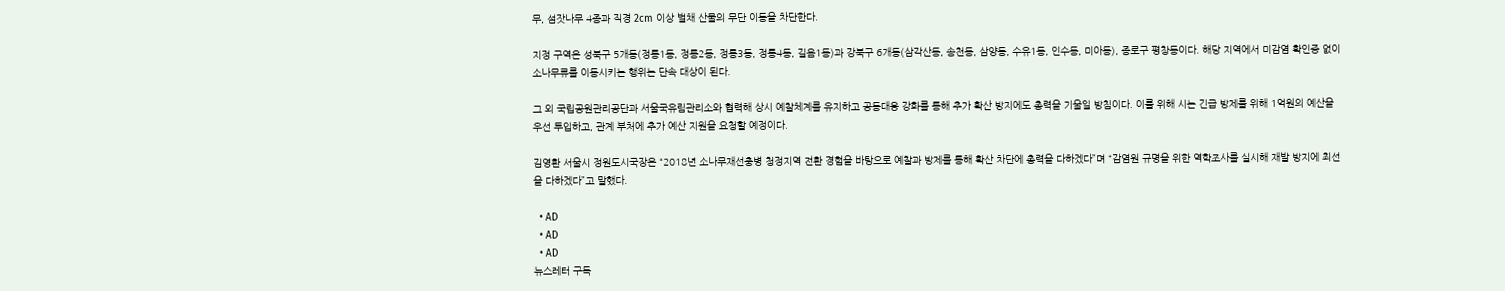무, 섬잣나무 4종과 직경 2cm 이상 벌채 산물의 무단 이동을 차단한다.

지정 구역은 성북구 5개동(정릉1동, 정릉2동, 정릉3동, 정릉4동, 길음1동)과 강북구 6개동(삼각산동, 송천동, 삼양동, 수유1동, 인수동, 미아동), 종로구 평창동이다. 해당 지역에서 미감염 확인증 없이 소나무류를 이동시키는 행위는 단속 대상이 된다.

그 외 국립공원관리공단과 서울국유림관리소와 협력해 상시 예찰체계를 유지하고 공동대응 강화를 통해 추가 확산 방지에도 총력을 기울일 방침이다. 이를 위해 시는 긴급 방제를 위해 1억원의 예산을 우선 투입하고, 관계 부처에 추가 예산 지원을 요청할 예정이다.

김영환 서울시 정원도시국장은 “2018년 소나무재선충병 청정지역 전환 경험을 바탕으로 예찰과 방제를 통해 확산 차단에 총력을 다하겠다”며 “감염원 규명을 위한 역학조사를 실시해 재발 방지에 최선을 다하겠다”고 말했다.

  • AD
  • AD
  • AD
뉴스레터 구독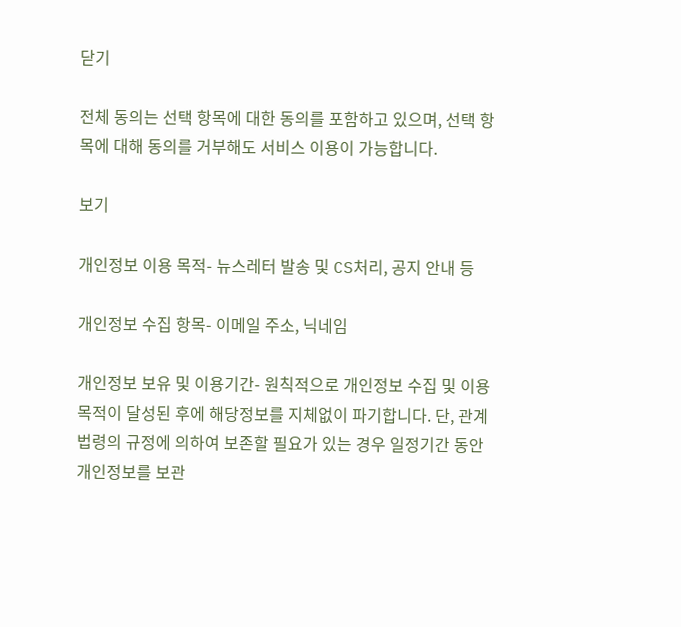닫기

전체 동의는 선택 항목에 대한 동의를 포함하고 있으며, 선택 항목에 대해 동의를 거부해도 서비스 이용이 가능합니다.

보기

개인정보 이용 목적- 뉴스레터 발송 및 CS처리, 공지 안내 등

개인정보 수집 항목- 이메일 주소, 닉네임

개인정보 보유 및 이용기간- 원칙적으로 개인정보 수집 및 이용목적이 달성된 후에 해당정보를 지체없이 파기합니다. 단, 관계법령의 규정에 의하여 보존할 필요가 있는 경우 일정기간 동안 개인정보를 보관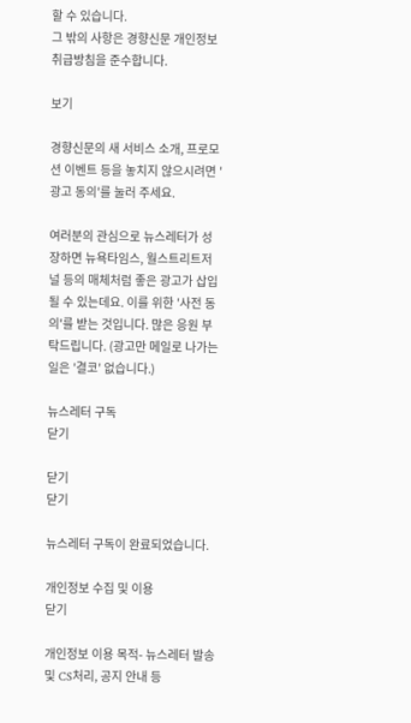할 수 있습니다.
그 밖의 사항은 경향신문 개인정보취급방침을 준수합니다.

보기

경향신문의 새 서비스 소개, 프로모션 이벤트 등을 놓치지 않으시려면 '광고 동의'를 눌러 주세요.

여러분의 관심으로 뉴스레터가 성장하면 뉴욕타임스, 월스트리트저널 등의 매체처럼 좋은 광고가 삽입될 수 있는데요. 이를 위한 '사전 동의'를 받는 것입니다. 많은 응원 부탁드립니다. (광고만 메일로 나가는 일은 '결코' 없습니다.)

뉴스레터 구독
닫기

닫기
닫기

뉴스레터 구독이 완료되었습니다.

개인정보 수집 및 이용
닫기

개인정보 이용 목적- 뉴스레터 발송 및 CS처리, 공지 안내 등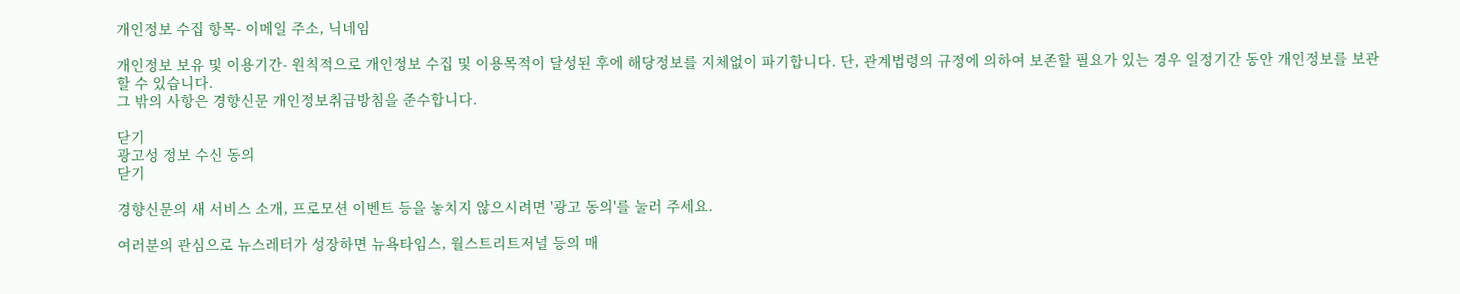개인정보 수집 항목- 이메일 주소, 닉네임

개인정보 보유 및 이용기간- 원칙적으로 개인정보 수집 및 이용목적이 달성된 후에 해당정보를 지체없이 파기합니다. 단, 관계법령의 규정에 의하여 보존할 필요가 있는 경우 일정기간 동안 개인정보를 보관할 수 있습니다.
그 밖의 사항은 경향신문 개인정보취급방침을 준수합니다.

닫기
광고성 정보 수신 동의
닫기

경향신문의 새 서비스 소개, 프로모션 이벤트 등을 놓치지 않으시려면 '광고 동의'를 눌러 주세요.

여러분의 관심으로 뉴스레터가 성장하면 뉴욕타임스, 월스트리트저널 등의 매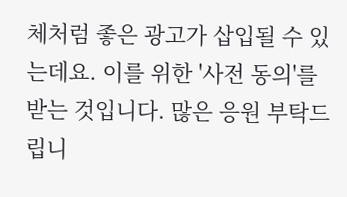체처럼 좋은 광고가 삽입될 수 있는데요. 이를 위한 '사전 동의'를 받는 것입니다. 많은 응원 부탁드립니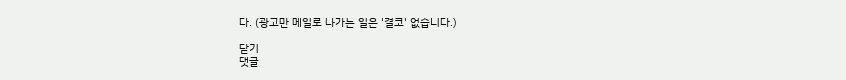다. (광고만 메일로 나가는 일은 '결코' 없습니다.)

닫기
댓글